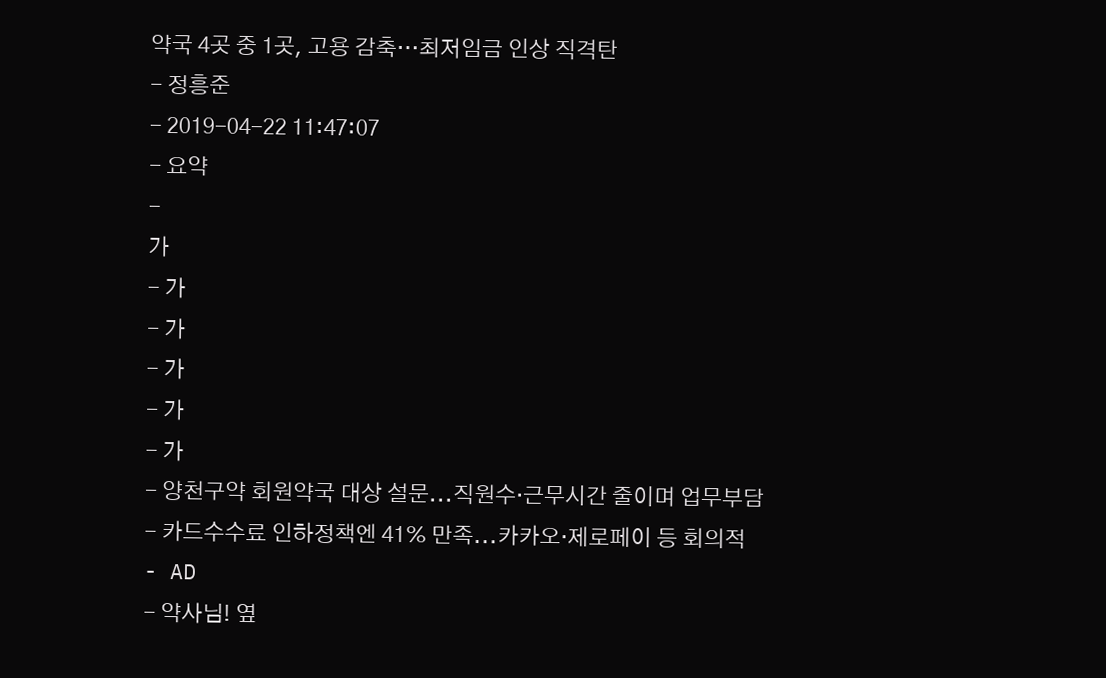약국 4곳 중 1곳, 고용 감축…최저임금 인상 직격탄
- 정흥준
- 2019-04-22 11:47:07
- 요약
-
가
- 가
- 가
- 가
- 가
- 가
- 양천구약 회원약국 대상 설문...직원수·근무시간 줄이며 업무부담
- 카드수수료 인하정책엔 41% 만족...카카오·제로페이 등 회의적
- AD
- 약사님! 옆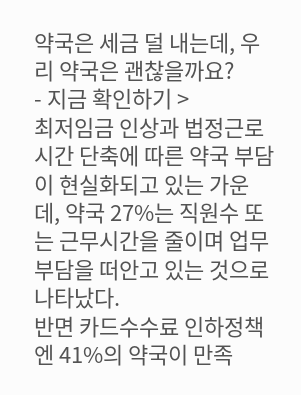약국은 세금 덜 내는데, 우리 약국은 괜찮을까요?
- 지금 확인하기 >
최저임금 인상과 법정근로시간 단축에 따른 약국 부담이 현실화되고 있는 가운데, 약국 27%는 직원수 또는 근무시간을 줄이며 업무부담을 떠안고 있는 것으로 나타났다.
반면 카드수수료 인하정책엔 41%의 약국이 만족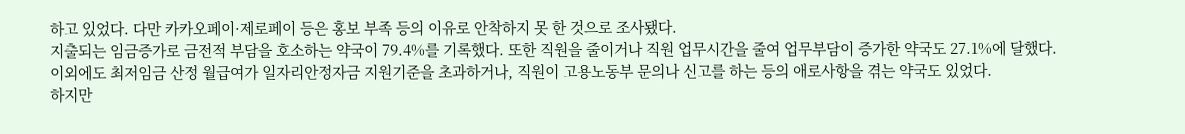하고 있었다. 다만 카카오페이·제로페이 등은 홍보 부족 등의 이유로 안착하지 못 한 것으로 조사됐다.
지출되는 임금증가로 금전적 부담을 호소하는 약국이 79.4%를 기록했다. 또한 직원을 줄이거나 직원 업무시간을 줄여 업무부담이 증가한 약국도 27.1%에 달했다.
이외에도 최저임금 산정 월급여가 일자리안정자금 지원기준을 초과하거나, 직원이 고용노동부 문의나 신고를 하는 등의 애로사항을 겪는 약국도 있었다.
하지만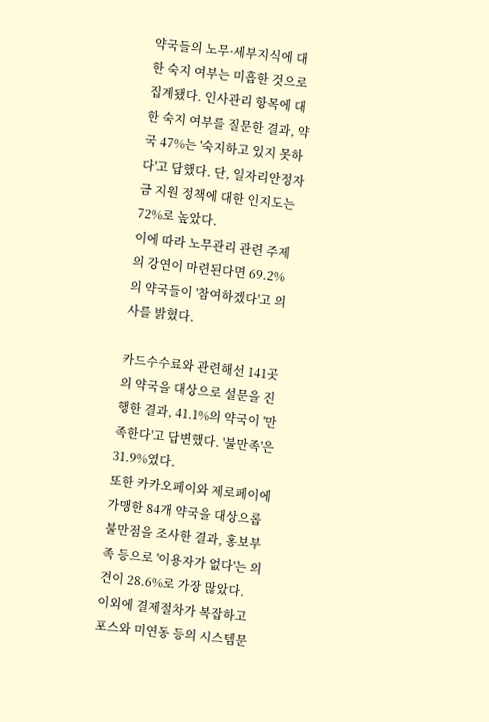약국들의 노무·세부지식에 대한 숙지 여부는 미흡한 것으로 집계됐다. 인사관리 항목에 대한 숙지 여부를 질문한 결과, 약국 47%는 '숙지하고 있지 못하다'고 답했다. 단, 일자리안정자금 지원 정책에 대한 인지도는 72%로 높았다.
이에 따라 노무관리 관련 주제의 강연이 마련된다면 69.2%의 약국들이 '참여하겠다'고 의사를 밝혔다.

카드수수료와 관련해선 141곳의 약국을 대상으로 설문을 진행한 결과, 41.1%의 약국이 '만족한다'고 답변했다. '불만족'은 31.9%였다.
또한 카카오페이와 제로페이에 가맹한 84개 약국을 대상으롭 불만점을 조사한 결과, 홍보부족 등으로 '이용자가 없다'는 의견이 28.6%로 가장 많았다.
이외에 결제절차가 복잡하고 포스와 미연동 등의 시스템문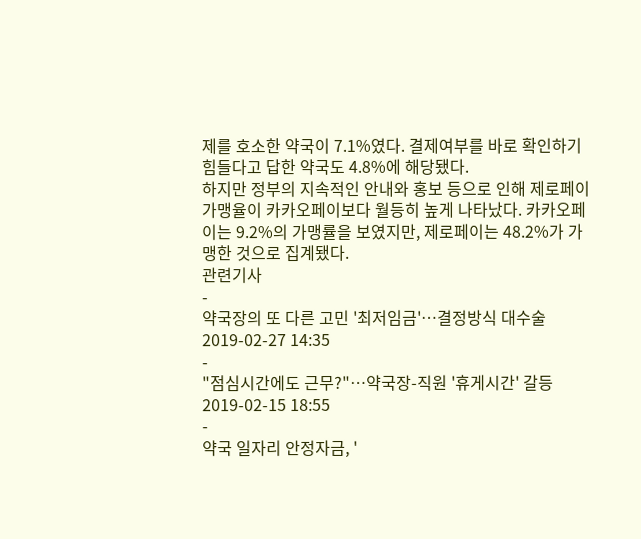제를 호소한 약국이 7.1%였다. 결제여부를 바로 확인하기 힘들다고 답한 약국도 4.8%에 해당됐다.
하지만 정부의 지속적인 안내와 홍보 등으로 인해 제로페이 가맹율이 카카오페이보다 월등히 높게 나타났다. 카카오페이는 9.2%의 가맹률을 보였지만, 제로페이는 48.2%가 가맹한 것으로 집계됐다.
관련기사
-
약국장의 또 다른 고민 '최저임금'…결정방식 대수술
2019-02-27 14:35
-
"점심시간에도 근무?"…약국장-직원 '휴게시간' 갈등
2019-02-15 18:55
-
약국 일자리 안정자금, '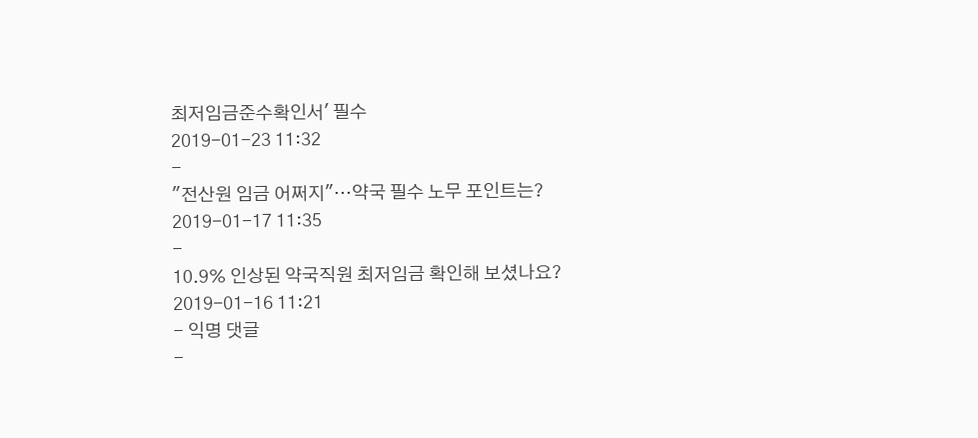최저임금준수확인서' 필수
2019-01-23 11:32
-
"전산원 임금 어쩌지"…약국 필수 노무 포인트는?
2019-01-17 11:35
-
10.9% 인상된 약국직원 최저임금 확인해 보셨나요?
2019-01-16 11:21
- 익명 댓글
-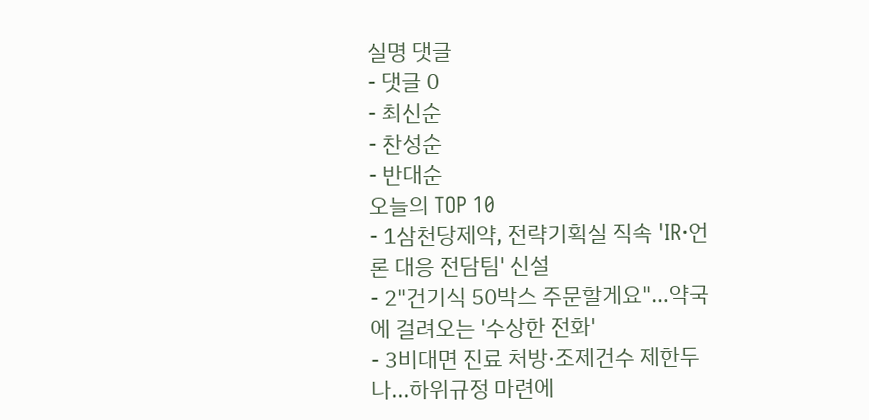실명 댓글
- 댓글 0
- 최신순
- 찬성순
- 반대순
오늘의 TOP 10
- 1삼천당제약, 전략기획실 직속 'IR·언론 대응 전담팀' 신설
- 2"건기식 50박스 주문할게요"…약국에 걸려오는 '수상한 전화'
- 3비대면 진료 처방·조제건수 제한두나...하위규정 마련에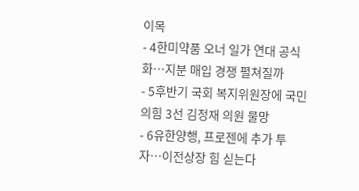이목
- 4한미약품 오너 일가 연대 공식화…지분 매입 경쟁 펼쳐질까
- 5후반기 국회 복지위원장에 국민의힘 3선 김정재 의원 물망
- 6유한양행, 프로젠에 추가 투자…이전상장 힘 싣는다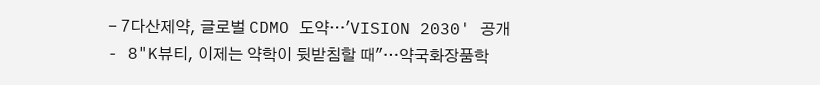- 7다산제약, 글로벌 CDMO 도약…'VISION 2030' 공개
- 8"K뷰티, 이제는 약학이 뒷받침할 때"…약국화장품학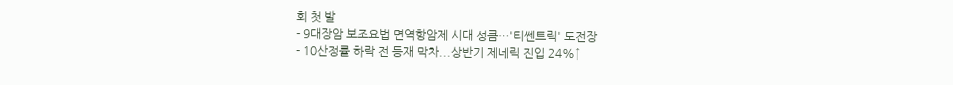회 첫 발
- 9대장암 보조요법 면역항암제 시대 성큼…'티쎈트릭' 도전장
- 10산정률 하락 전 등재 막차...상반기 제네릭 진입 24%↑